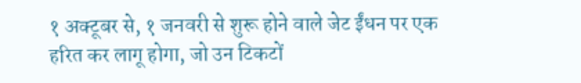१ अक्टूबर से, १ जनवरी से शुरू होने वाले जेट ईंधन पर एक हरित कर लागू होगा, जो उन टिकटों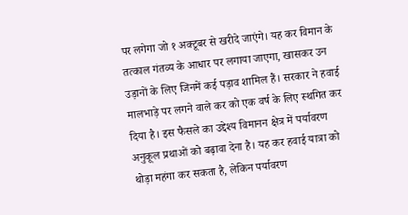पर लगेगा जो १ अक्टूबर से खरीदे जाएंगे। यह कर विमान के तत्काल गंतव्य के आधार पर लगाया जाएगा, खासकर उन उड़ानों के लिए जिनमें कई पड़ाव शामिल हैं। सरकार ने हवाई मालभाड़े पर लगने वाले कर को एक वर्ष के लिए स्थगित कर दिया है। इस फैसले का उद्देश्य विमानन क्षेत्र में पर्यावरण अनुकूल प्रथाओं को बढ़ावा देना है। यह कर हवाई यात्रा को थोड़ा महंगा कर सकता है, लेकिन पर्यावरण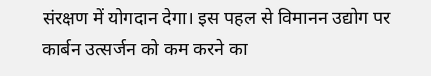संरक्षण में योगदान देगा। इस पहल से विमानन उद्योग पर कार्बन उत्सर्जन को कम करने का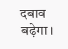दबाव बढ़ेगा।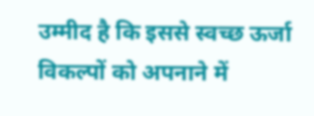उम्मीद है कि इससे स्वच्छ ऊर्जा विकल्पों को अपनाने में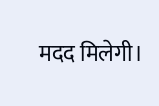मदद मिलेगी।